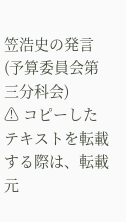笠浩史の発言 (予算委員会第三分科会)
⚠ コピーしたテキストを転載する際は、転載元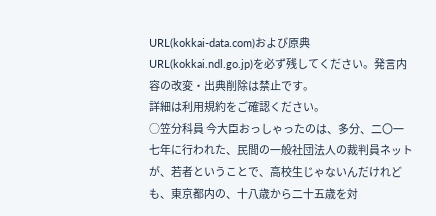URL(kokkai-data.com)および原典URL(kokkai.ndl.go.jp)を必ず残してください。発言内容の改変・出典削除は禁止です。
詳細は利用規約をご確認ください。
○笠分科員 今大臣おっしゃったのは、多分、二〇一七年に行われた、民間の一般社団法人の裁判員ネットが、若者ということで、高校生じゃないんだけれども、東京都内の、十八歳から二十五歳を対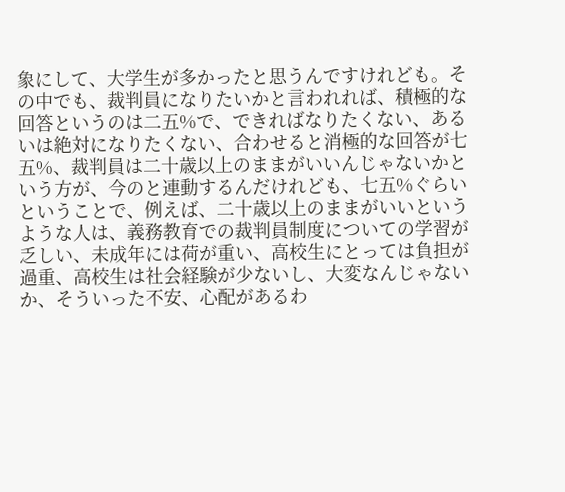象にして、大学生が多かったと思うんですけれども。その中でも、裁判員になりたいかと言われれば、積極的な回答というのは二五%で、できればなりたくない、あるいは絶対になりたくない、合わせると消極的な回答が七五%、裁判員は二十歳以上のままがいいんじゃないかという方が、今のと連動するんだけれども、七五%ぐらいということで、例えば、二十歳以上のままがいいというような人は、義務教育での裁判員制度についての学習が乏しい、未成年には荷が重い、高校生にとっては負担が過重、高校生は社会経験が少ないし、大変なんじゃないか、そういった不安、心配があるわ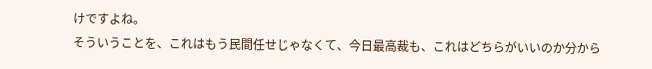けですよね。
そういうことを、これはもう民間任せじゃなくて、今日最高裁も、これはどちらがいいのか分から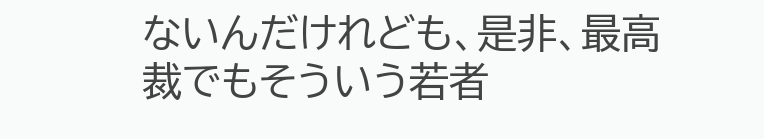ないんだけれども、是非、最高裁でもそういう若者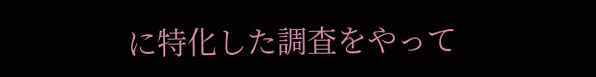に特化した調査をやって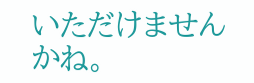いただけませんかね。